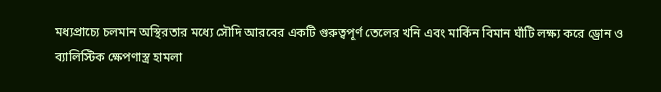মধ্যপ্রাচ্যে চলমান অস্থিরতার মধ্যে সৌদি আরবের একটি গুরুত্বপূর্ণ তেলের খনি এবং মার্কিন বিমান ঘাঁটি লক্ষ্য করে ড্রোন ও
ব্যালিস্টিক ক্ষেপণাস্ত্র হামলা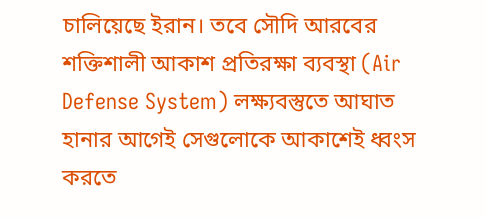চালিয়েছে ইরান। তবে সৌদি আরবের শক্তিশালী আকাশ প্রতিরক্ষা ব্যবস্থা (Air Defense System) লক্ষ্যবস্তুতে আঘাত হানার আগেই সেগুলোকে আকাশেই ধ্বংস করতে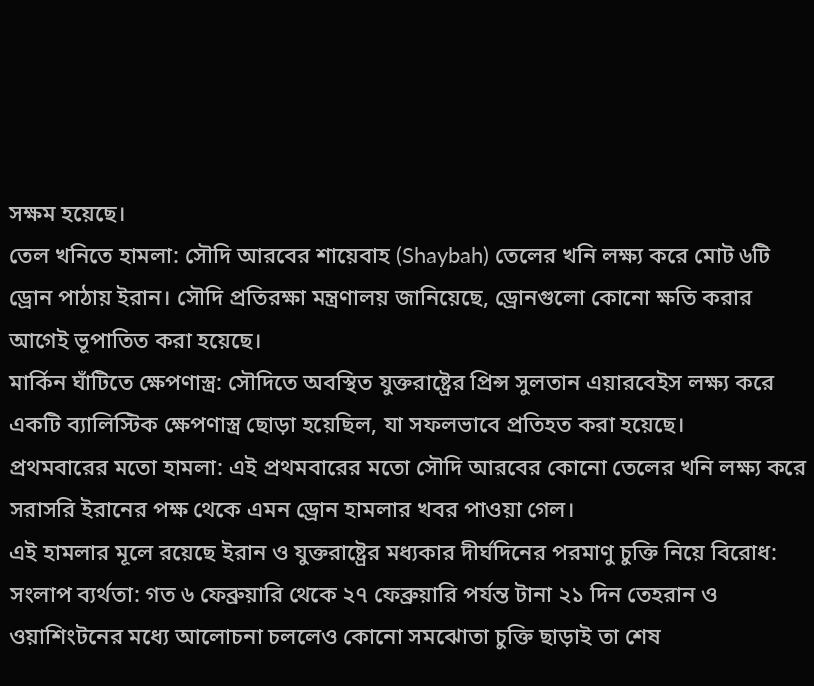সক্ষম হয়েছে।
তেল খনিতে হামলা: সৌদি আরবের শায়েবাহ (Shaybah) তেলের খনি লক্ষ্য করে মোট ৬টি ড্রোন পাঠায় ইরান। সৌদি প্রতিরক্ষা মন্ত্রণালয় জানিয়েছে, ড্রোনগুলো কোনো ক্ষতি করার আগেই ভূপাতিত করা হয়েছে।
মার্কিন ঘাঁটিতে ক্ষেপণাস্ত্র: সৌদিতে অবস্থিত যুক্তরাষ্ট্রের প্রিন্স সুলতান এয়ারবেইস লক্ষ্য করে একটি ব্যালিস্টিক ক্ষেপণাস্ত্র ছোড়া হয়েছিল, যা সফলভাবে প্রতিহত করা হয়েছে।
প্রথমবারের মতো হামলা: এই প্রথমবারের মতো সৌদি আরবের কোনো তেলের খনি লক্ষ্য করে সরাসরি ইরানের পক্ষ থেকে এমন ড্রোন হামলার খবর পাওয়া গেল।
এই হামলার মূলে রয়েছে ইরান ও যুক্তরাষ্ট্রের মধ্যকার দীর্ঘদিনের পরমাণু চুক্তি নিয়ে বিরোধ:
সংলাপ ব্যর্থতা: গত ৬ ফেব্রুয়ারি থেকে ২৭ ফেব্রুয়ারি পর্যন্ত টানা ২১ দিন তেহরান ও ওয়াশিংটনের মধ্যে আলোচনা চললেও কোনো সমঝোতা চুক্তি ছাড়াই তা শেষ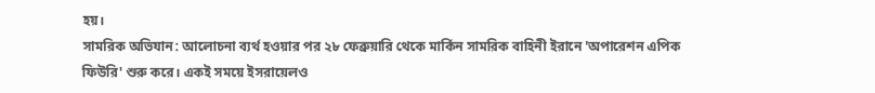হয়।
সামরিক অভিযান: আলোচনা ব্যর্থ হওয়ার পর ২৮ ফেব্রুয়ারি থেকে মার্কিন সামরিক বাহিনী ইরানে 'অপারেশন এপিক ফিউরি' শুরু করে। একই সময়ে ইসরায়েলও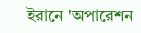ইরানে 'অপারেশন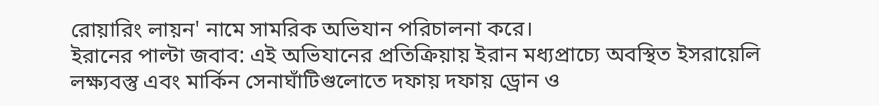রোয়ারিং লায়ন' নামে সামরিক অভিযান পরিচালনা করে।
ইরানের পাল্টা জবাব: এই অভিযানের প্রতিক্রিয়ায় ইরান মধ্যপ্রাচ্যে অবস্থিত ইসরায়েলি লক্ষ্যবস্তু এবং মার্কিন সেনাঘাঁটিগুলোতে দফায় দফায় ড্রোন ও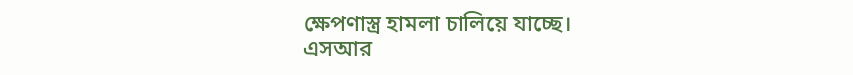ক্ষেপণাস্ত্র হামলা চালিয়ে যাচ্ছে।
এসআর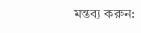মন্তব্য করুন: